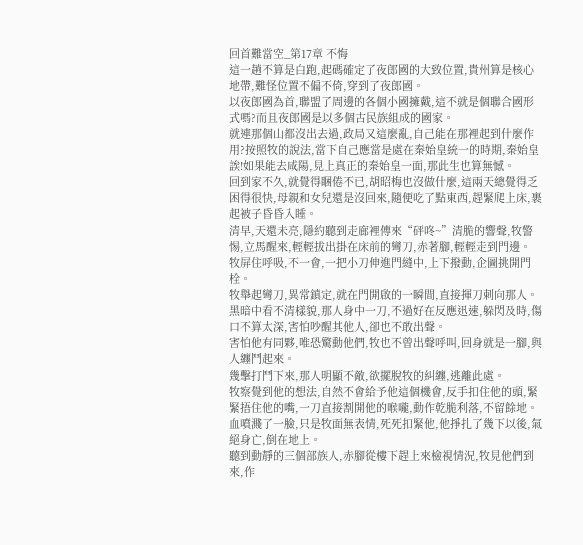回首難當空_第17章 不悔
這一趟不算是白跑,起碼確定了夜郎國的大致位置,貴州算是核心地帶,難怪位置不偏不倚,穿到了夜郎國。
以夜郎國為首,聯盟了周邊的各個小國擁戴,這不就是個聯合國形式嗎?而且夜郎國是以多個古民族組成的國家。
就連那個山都沒出去過,政局又這麼亂,自己能在那裡起到什麼作用?按照牧的說法,當下自己應當是處在秦始皇統一的時期,秦始皇誒!如果能去咸陽,見上真正的秦始皇一面,那此生也算無憾。
回到家不久,就覺得睏倦不已,胡昭梅也沒做什麼,這兩天總覺得乏困得很快,母親和女兒還是沒回來,隨便吃了點東西,趕緊爬上床,裹起被子昏昏入睡。
清早,天還未亮,隱約聽到走廊裡傳來“砰咚~”清脆的響聲,牧警惕,立馬醒來,輕輕拔出掛在床前的彎刀,赤著腳,輕輕走到門邊。
牧屏住呼吸,不一會,一把小刀伸進門縫中,上下撥動,企圖挑開門栓。
牧舉起彎刀,異常鎮定,就在門開啟的一瞬間,直接揮刀刺向那人。
黑暗中看不清樣貌,那人身中一刀,不過好在反應迅速,躲閃及時,傷口不算太深,害怕吵醒其他人,卻也不敢出聲。
害怕他有同夥,唯恐驚動他們,牧也不曾出聲呼叫,回身就是一腳,與人纏鬥起來。
幾擊打鬥下來,那人明顯不敵,欲擺脫牧的糾纏,逃離此處。
牧察覺到他的想法,自然不會給予他這個機會,反手扣住他的頭,緊緊捂住他的嘴,一刀直接割開他的喉嚨,動作乾脆利落,不留餘地。
血噴濺了一臉,只是牧面無表情,死死扣緊他,他掙扎了幾下以後,氣絕身亡,倒在地上。
聽到動靜的三個部族人,赤腳從樓下趕上來檢視情況,牧見他們到來,作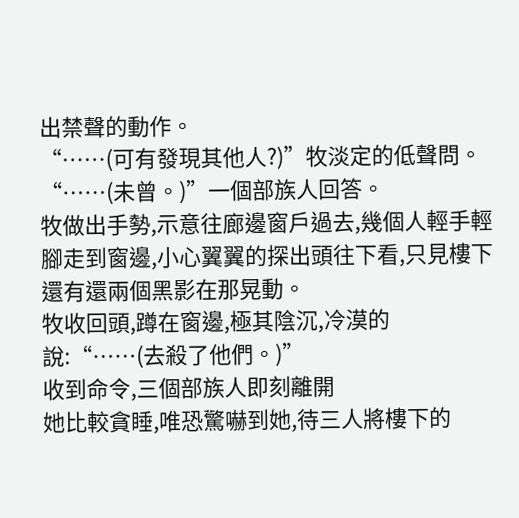出禁聲的動作。
“……(可有發現其他人?)”牧淡定的低聲問。
“……(未曾。)”一個部族人回答。
牧做出手勢,示意往廊邊窗戶過去,幾個人輕手輕腳走到窗邊,小心翼翼的探出頭往下看,只見樓下還有還兩個黑影在那晃動。
牧收回頭,蹲在窗邊,極其陰沉,冷漠的說:“……(去殺了他們。)”
收到命令,三個部族人即刻離開
她比較貪睡,唯恐驚嚇到她,待三人將樓下的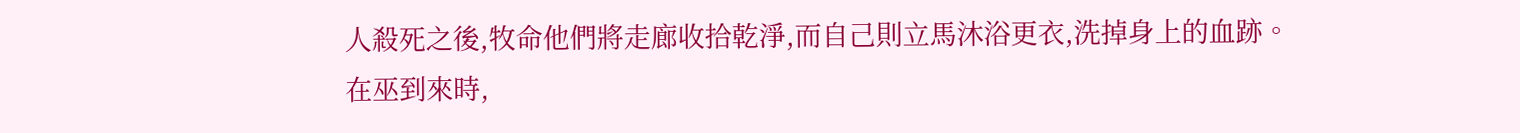人殺死之後,牧命他們將走廊收拾乾淨,而自己則立馬沐浴更衣,洗掉身上的血跡。
在巫到來時,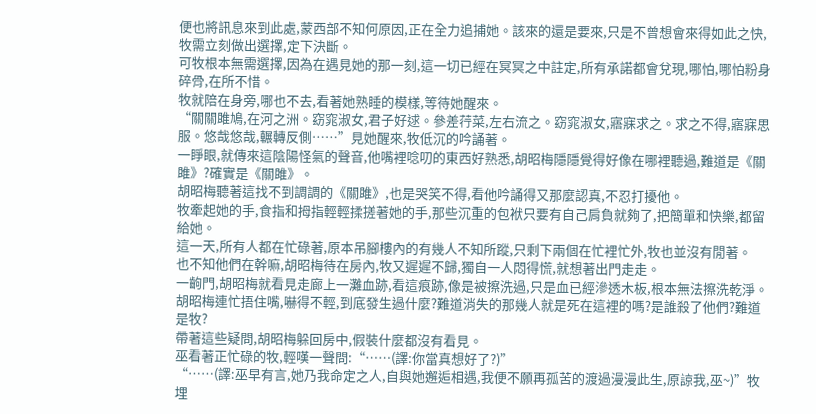便也將訊息來到此處,蒙西部不知何原因,正在全力追捕她。該來的還是要來,只是不曾想會來得如此之快,牧需立刻做出選擇,定下決斷。
可牧根本無需選擇,因為在遇見她的那一刻,這一切已經在冥冥之中註定,所有承諾都會兌現,哪怕,哪怕粉身碎骨,在所不惜。
牧就陪在身旁,哪也不去,看著她熟睡的模樣,等待她醒來。
“關關雎鳩,在河之洲。窈窕淑女,君子好逑。參差荇菜,左右流之。窈窕淑女,寤寐求之。求之不得,寤寐思服。悠哉悠哉,輾轉反側……”見她醒來,牧低沉的吟誦著。
一睜眼,就傳來這陰陽怪氣的聲音,他嘴裡唸叨的東西好熟悉,胡昭梅隱隱覺得好像在哪裡聽過,難道是《關雎》?確實是《關雎》。
胡昭梅聽著這找不到調調的《關雎》,也是哭笑不得,看他吟誦得又那麼認真,不忍打擾他。
牧牽起她的手,食指和拇指輕輕揉搓著她的手,那些沉重的包袱只要有自己肩負就夠了,把簡單和快樂,都留給她。
這一天,所有人都在忙碌著,原本吊腳樓內的有幾人不知所蹤,只剩下兩個在忙裡忙外,牧也並沒有閒著。
也不知他們在幹嘛,胡昭梅待在房內,牧又遲遲不歸,獨自一人悶得慌,就想著出門走走。
一齣門,胡昭梅就看見走廊上一灘血跡,看這痕跡,像是被擦洗過,只是血已經滲透木板,根本無法擦洗乾淨。
胡昭梅連忙捂住嘴,嚇得不輕,到底發生過什麼?難道消失的那幾人就是死在這裡的嗎?是誰殺了他們?難道是牧?
帶著這些疑問,胡昭梅躲回房中,假裝什麼都沒有看見。
巫看著正忙碌的牧,輕嘆一聲問:“……(譯:你當真想好了?)”
“……(譯:巫早有言,她乃我命定之人,自與她邂逅相遇,我便不願再孤苦的渡過漫漫此生,原諒我,巫~)”牧埋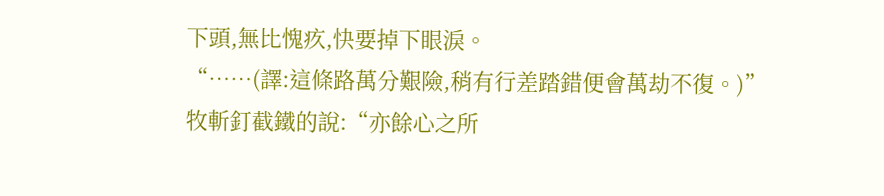下頭,無比愧疚,快要掉下眼淚。
“……(譯:這條路萬分艱險,稍有行差踏錯便會萬劫不復。)”
牧斬釘截鐵的說:“亦餘心之所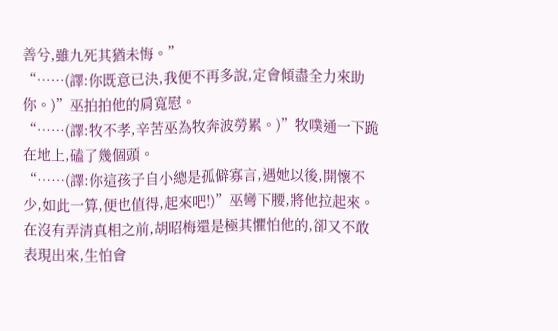善兮,雖九死其猶未悔。”
“……(譯:你既意已決,我便不再多說,定會傾盡全力來助你。)”巫拍拍他的肩寬慰。
“……(譯:牧不孝,辛苦巫為牧奔波勞累。)”牧噗通一下跪在地上,磕了幾個頭。
“……(譯:你這孩子自小總是孤僻寡言,遇她以後,開懷不少,如此一算,便也值得,起來吧!)”巫彎下腰,將他拉起來。
在沒有弄清真相之前,胡昭梅還是極其懼怕他的,卻又不敢表現出來,生怕會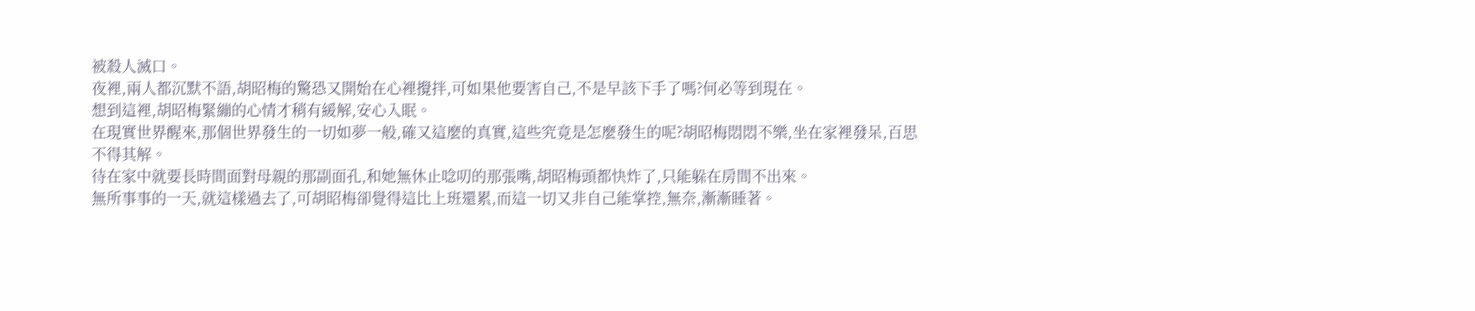被殺人滅口。
夜裡,兩人都沉默不語,胡昭梅的驚恐又開始在心裡攪拌,可如果他要害自己,不是早該下手了嗎?何必等到現在。
想到這裡,胡昭梅緊繃的心情才稍有緩解,安心入眠。
在現實世界醒來,那個世界發生的一切如夢一般,確又這麼的真實,這些究竟是怎麼發生的呢?胡昭梅悶悶不樂,坐在家裡發呆,百思不得其解。
待在家中就要長時間面對母親的那副面孔,和她無休止唸叨的那張嘴,胡昭梅頭都快炸了,只能躲在房間不出來。
無所事事的一天,就這樣過去了,可胡昭梅卻覺得這比上班還累,而這一切又非自己能掌控,無奈,漸漸睡著。